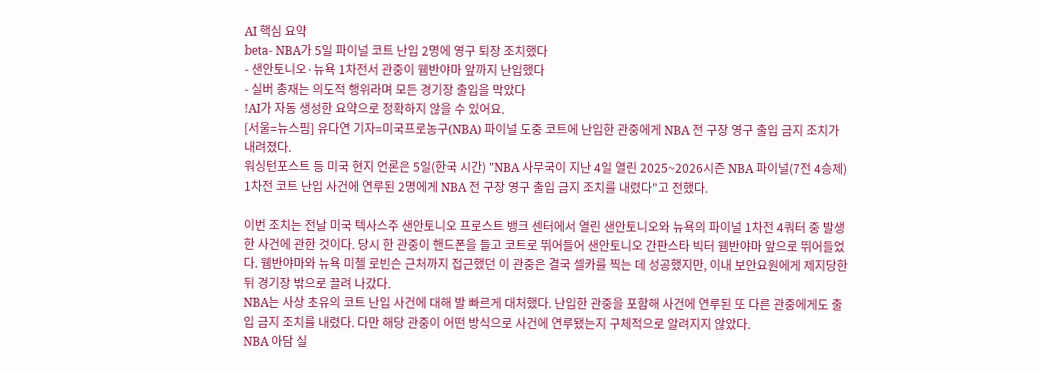AI 핵심 요약
beta- NBA가 5일 파이널 코트 난입 2명에 영구 퇴장 조치했다
- 샌안토니오·뉴욕 1차전서 관중이 웸반야마 앞까지 난입했다
- 실버 총재는 의도적 행위라며 모든 경기장 출입을 막았다
!AI가 자동 생성한 요약으로 정확하지 않을 수 있어요.
[서울=뉴스핌] 유다연 기자=미국프로농구(NBA) 파이널 도중 코트에 난입한 관중에게 NBA 전 구장 영구 출입 금지 조치가 내려졌다.
워싱턴포스트 등 미국 현지 언론은 5일(한국 시간) "NBA 사무국이 지난 4일 열린 2025~2026시즌 NBA 파이널(7전 4승제) 1차전 코트 난입 사건에 연루된 2명에게 NBA 전 구장 영구 출입 금지 조치를 내렸다"고 전했다.

이번 조치는 전날 미국 텍사스주 샌안토니오 프로스트 뱅크 센터에서 열린 샌안토니오와 뉴욕의 파이널 1차전 4쿼터 중 발생한 사건에 관한 것이다. 당시 한 관중이 핸드폰을 들고 코트로 뛰어들어 샌안토니오 간판스타 빅터 웸반야마 앞으로 뛰어들었다. 웸반야마와 뉴욕 미첼 로빈슨 근처까지 접근했던 이 관중은 결국 셀카를 찍는 데 성공했지만, 이내 보안요원에게 제지당한 뒤 경기장 밖으로 끌려 나갔다.
NBA는 사상 초유의 코트 난입 사건에 대해 발 빠르게 대처했다. 난입한 관중을 포함해 사건에 연루된 또 다른 관중에게도 출입 금지 조치를 내렸다. 다만 해당 관중이 어떤 방식으로 사건에 연루됐는지 구체적으로 알려지지 않았다.
NBA 아담 실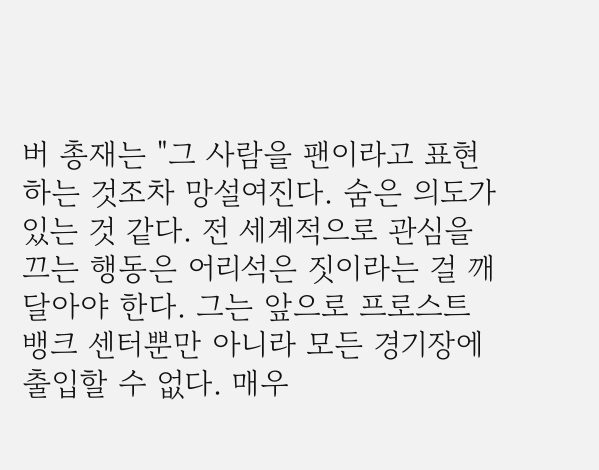버 총재는 "그 사람을 팬이라고 표현하는 것조차 망설여진다. 숨은 의도가 있는 것 같다. 전 세계적으로 관심을 끄는 행동은 어리석은 짓이라는 걸 깨달아야 한다. 그는 앞으로 프로스트 뱅크 센터뿐만 아니라 모든 경기장에 출입할 수 없다. 매우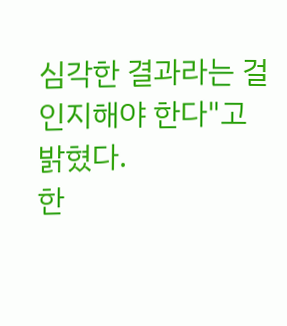심각한 결과라는 걸 인지해야 한다"고 밝혔다.
한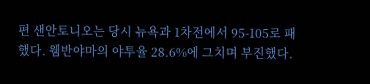편 샌안토니오는 당시 뉴욕과 1차전에서 95-105로 패했다. 웸반야마의 야투율 28.6%에 그치며 부진했다.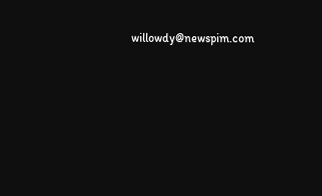willowdy@newspim.com